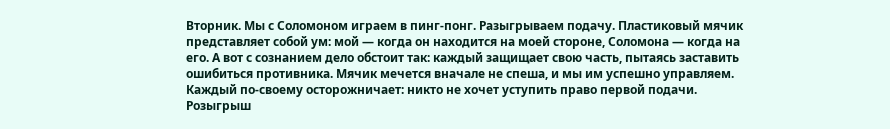Вторник. Мы с Соломоном играем в пинг‑понг. Разыгрываем подачу. Пластиковый мячик представляет собой ум: мой — когда он находится на моей стороне, Соломона — когда на его. А вот с сознанием дело обстоит так: каждый защищает свою часть, пытаясь заставить ошибиться противника. Мячик мечется вначале не спеша, и мы им успешно управляем. Каждый по‑своему осторожничает: никто не хочет уступить право первой подачи. Розыгрыш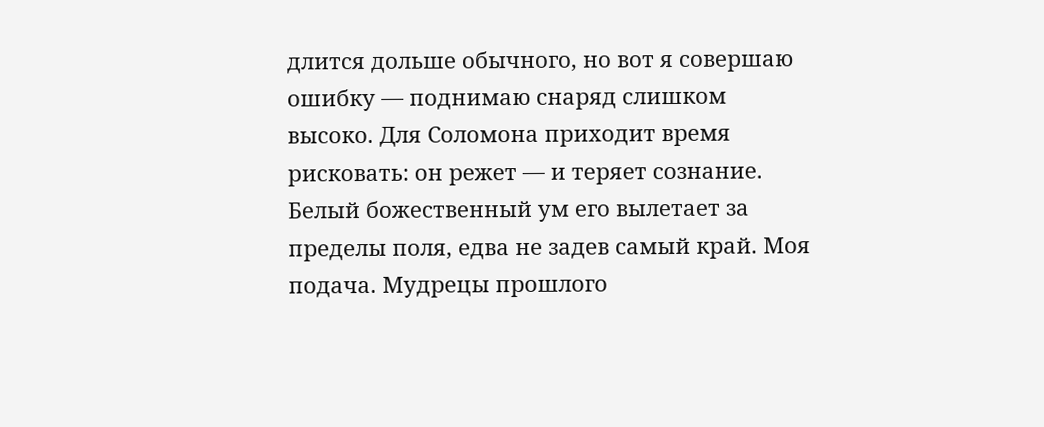длится дольше обычного, но вот я совершаю ошибку — поднимаю снаряд слишком высоко. Для Соломона приходит время рисковать: он режет — и теряет сознание. Белый божественный ум его вылетает за пределы поля, едва не задев самый край. Моя подача. Мудрецы прошлого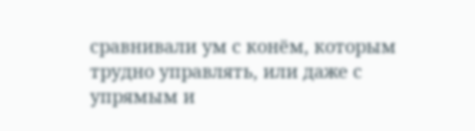сравнивали ум с конём, которым трудно управлять, или даже с упрямым и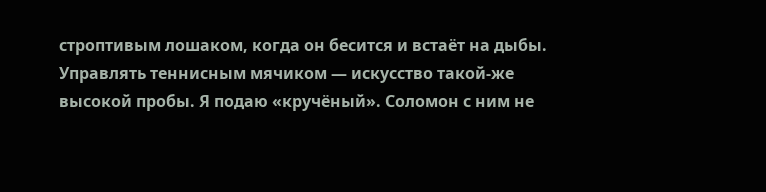строптивым лошаком, когда он бесится и встаёт на дыбы. Управлять теннисным мячиком — искусство такой-же высокой пробы. Я подаю «кручёный». Соломон с ним не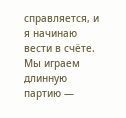справляется, и я начинаю вести в счёте. Мы играем длинную партию —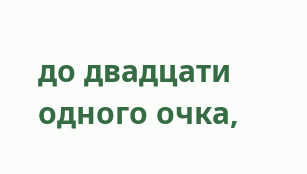до двадцати одного очка,